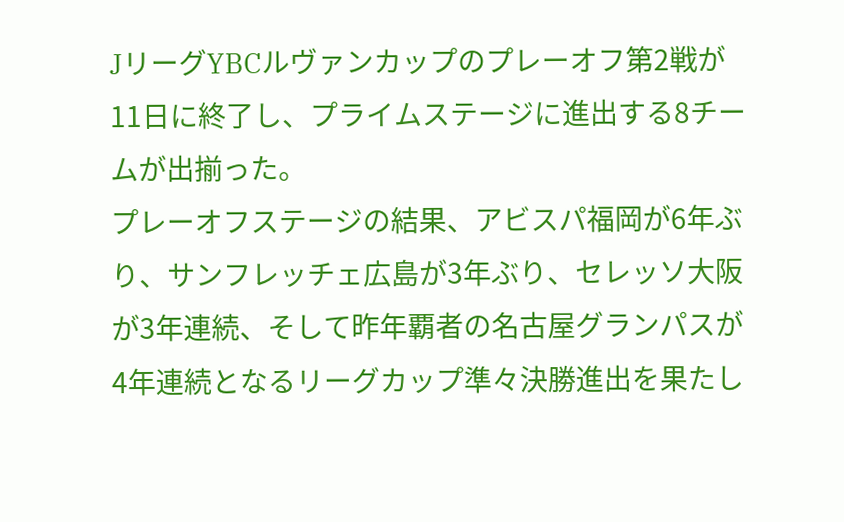JリーグYBCルヴァンカップのプレーオフ第2戦が11日に終了し、プライムステージに進出する8チームが出揃った。
プレーオフステージの結果、アビスパ福岡が6年ぶり、サンフレッチェ広島が3年ぶり、セレッソ大阪が3年連続、そして昨年覇者の名古屋グランパスが4年連続となるリーグカップ準々決勝進出を果たし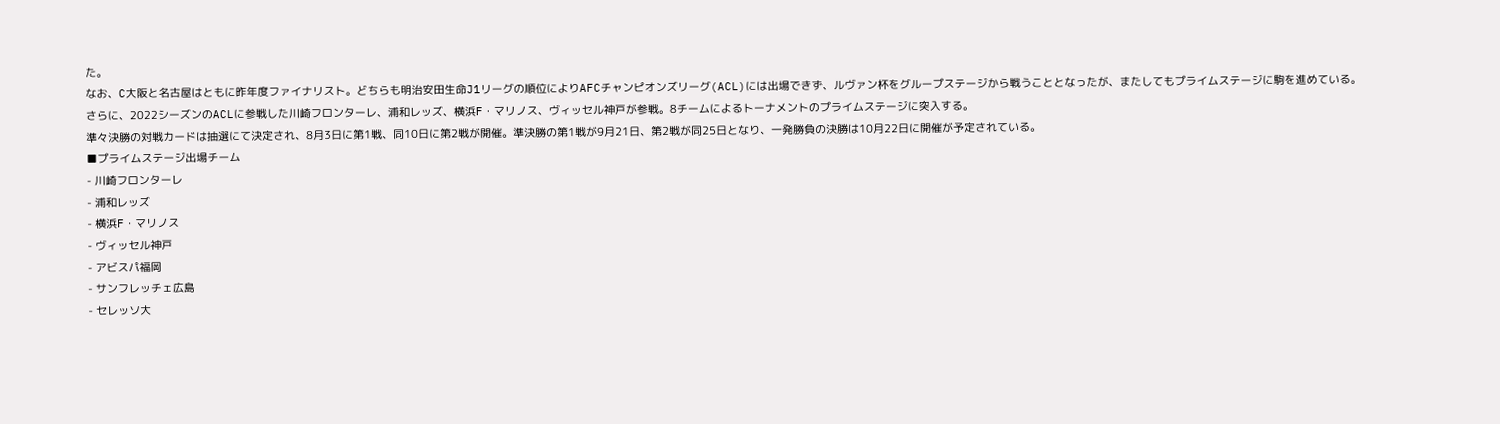た。
なお、C大阪と名古屋はともに昨年度ファイナリスト。どちらも明治安田生命J1リーグの順位によりAFCチャンピオンズリーグ(ACL)には出場できず、ルヴァン杯をグループステージから戦うこととなったが、またしてもプライムステージに駒を進めている。
さらに、2022シーズンのACLに参戦した川崎フロンターレ、浦和レッズ、横浜F・マリノス、ヴィッセル神戸が参戦。8チームによるトーナメントのプライムステージに突入する。
準々決勝の対戦カードは抽選にて決定され、8月3日に第1戦、同10日に第2戦が開催。準決勝の第1戦が9月21日、第2戦が同25日となり、一発勝負の決勝は10月22日に開催が予定されている。
■プライムステージ出場チーム
- 川崎フロンターレ
- 浦和レッズ
- 横浜F・マリノス
- ヴィッセル神戸
- アビスパ福岡
- サンフレッチェ広島
- セレッソ大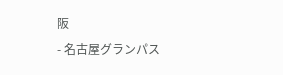阪
- 名古屋グランパス